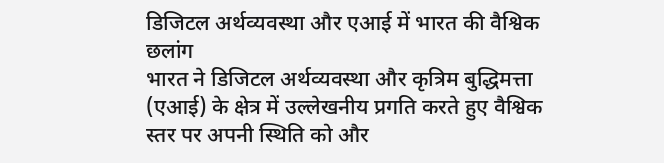डिजिटल अर्थव्यवस्था और एआई में भारत की वैश्विक छलांग
भारत ने डिजिटल अर्थव्यवस्था और कृत्रिम बुद्धिमत्ता (एआई) के क्षेत्र में उल्लेखनीय प्रगति करते हुए वैश्विक स्तर पर अपनी स्थिति को और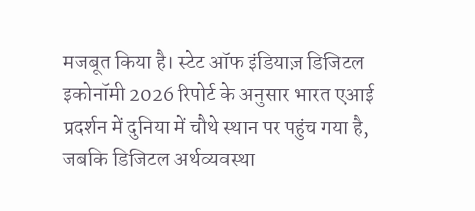मजबूत किया है। स्टेट ऑफ इंडियाज़ डिजिटल इकोनॉमी 2026 रिपोर्ट के अनुसार भारत एआई प्रदर्शन में दुनिया में चौथे स्थान पर पहुंच गया है, जबकि डिजिटल अर्थव्यवस्था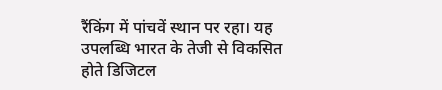रैंकिंग में पांचवें स्थान पर रहा। यह उपलब्धि भारत के तेजी से विकसित होते डिजिटल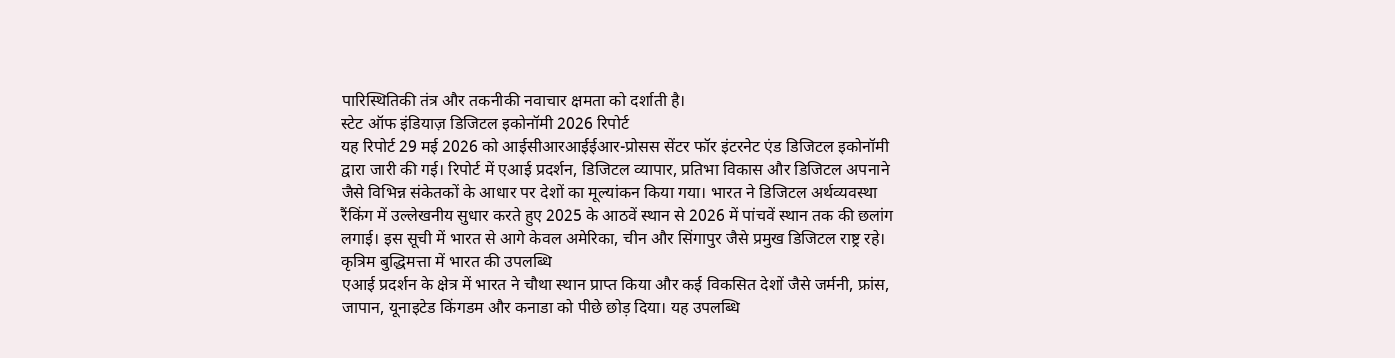पारिस्थितिकी तंत्र और तकनीकी नवाचार क्षमता को दर्शाती है।
स्टेट ऑफ इंडियाज़ डिजिटल इकोनॉमी 2026 रिपोर्ट
यह रिपोर्ट 29 मई 2026 को आईसीआरआईईआर-प्रोसस सेंटर फॉर इंटरनेट एंड डिजिटल इकोनॉमी द्वारा जारी की गई। रिपोर्ट में एआई प्रदर्शन, डिजिटल व्यापार, प्रतिभा विकास और डिजिटल अपनाने जैसे विभिन्न संकेतकों के आधार पर देशों का मूल्यांकन किया गया। भारत ने डिजिटल अर्थव्यवस्था रैंकिंग में उल्लेखनीय सुधार करते हुए 2025 के आठवें स्थान से 2026 में पांचवें स्थान तक की छलांग लगाई। इस सूची में भारत से आगे केवल अमेरिका, चीन और सिंगापुर जैसे प्रमुख डिजिटल राष्ट्र रहे।
कृत्रिम बुद्धिमत्ता में भारत की उपलब्धि
एआई प्रदर्शन के क्षेत्र में भारत ने चौथा स्थान प्राप्त किया और कई विकसित देशों जैसे जर्मनी, फ्रांस, जापान, यूनाइटेड किंगडम और कनाडा को पीछे छोड़ दिया। यह उपलब्धि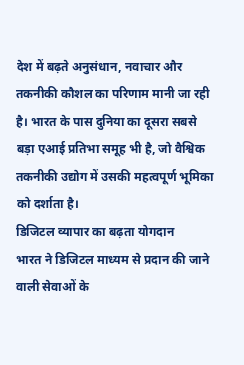देश में बढ़ते अनुसंधान, नवाचार और तकनीकी कौशल का परिणाम मानी जा रही है। भारत के पास दुनिया का दूसरा सबसे बड़ा एआई प्रतिभा समूह भी है, जो वैश्विक तकनीकी उद्योग में उसकी महत्वपूर्ण भूमिका को दर्शाता है।
डिजिटल व्यापार का बढ़ता योगदान
भारत ने डिजिटल माध्यम से प्रदान की जाने वाली सेवाओं के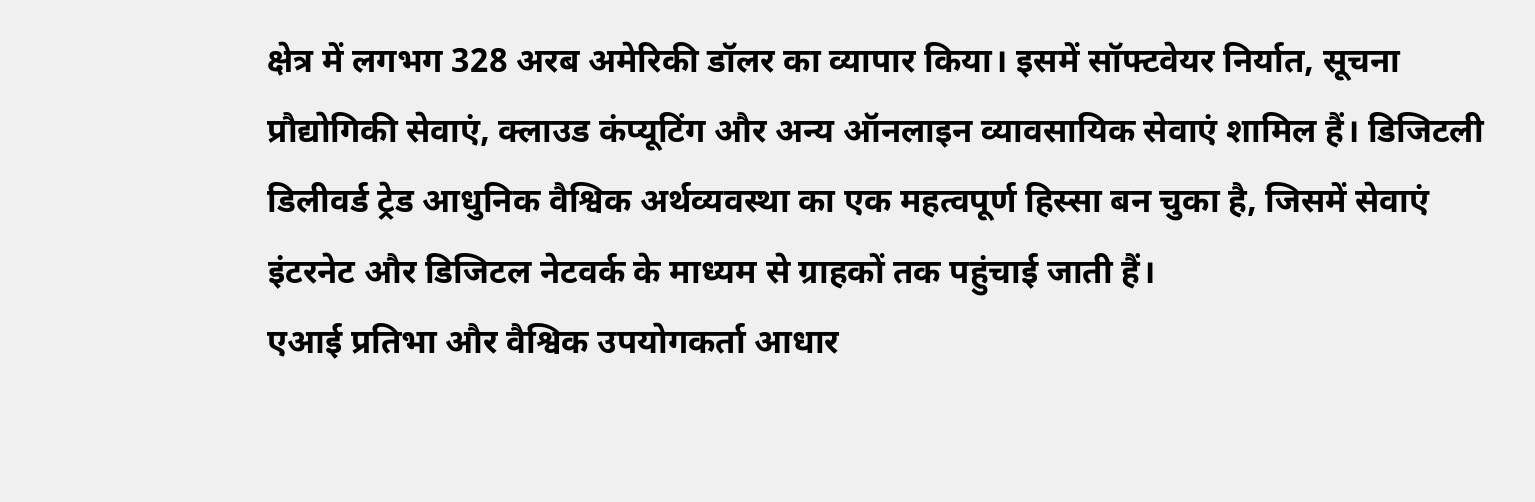क्षेत्र में लगभग 328 अरब अमेरिकी डॉलर का व्यापार किया। इसमें सॉफ्टवेयर निर्यात, सूचना प्रौद्योगिकी सेवाएं, क्लाउड कंप्यूटिंग और अन्य ऑनलाइन व्यावसायिक सेवाएं शामिल हैं। डिजिटली डिलीवर्ड ट्रेड आधुनिक वैश्विक अर्थव्यवस्था का एक महत्वपूर्ण हिस्सा बन चुका है, जिसमें सेवाएं इंटरनेट और डिजिटल नेटवर्क के माध्यम से ग्राहकों तक पहुंचाई जाती हैं।
एआई प्रतिभा और वैश्विक उपयोगकर्ता आधार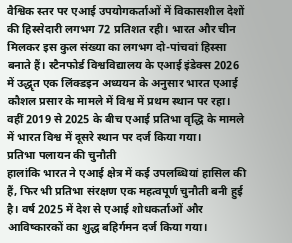वैश्विक स्तर पर एआई उपयोगकर्ताओं में विकासशील देशों की हिस्सेदारी लगभग 72 प्रतिशत रही। भारत और चीन मिलकर इस कुल संख्या का लगभग दो-पांचवां हिस्सा बनाते हैं। स्टैनफोर्ड विश्वविद्यालय के एआई इंडेक्स 2026 में उद्धृत एक लिंक्डइन अध्ययन के अनुसार भारत एआई कौशल प्रसार के मामले में विश्व में प्रथम स्थान पर रहा। वहीं 2019 से 2025 के बीच एआई प्रतिभा वृद्धि के मामले में भारत विश्व में दूसरे स्थान पर दर्ज किया गया।
प्रतिभा पलायन की चुनौती
हालांकि भारत ने एआई क्षेत्र में कई उपलब्धियां हासिल की हैं, फिर भी प्रतिभा संरक्षण एक महत्वपूर्ण चुनौती बनी हुई है। वर्ष 2025 में देश से एआई शोधकर्ताओं और आविष्कारकों का शुद्ध बहिर्गमन दर्ज किया गया।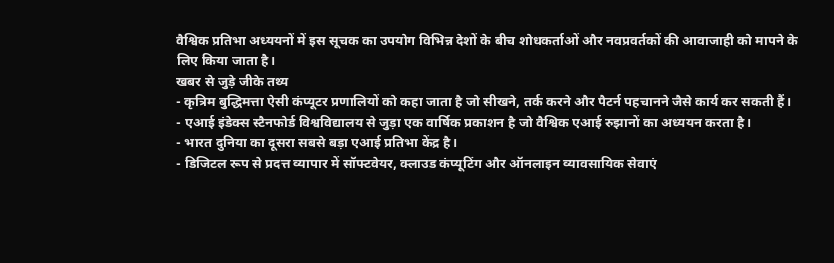वैश्विक प्रतिभा अध्ययनों में इस सूचक का उपयोग विभिन्न देशों के बीच शोधकर्ताओं और नवप्रवर्तकों की आवाजाही को मापने के लिए किया जाता है।
खबर से जुड़े जीके तथ्य
- कृत्रिम बुद्धिमत्ता ऐसी कंप्यूटर प्रणालियों को कहा जाता है जो सीखने, तर्क करने और पैटर्न पहचानने जैसे कार्य कर सकती हैं।
- एआई इंडेक्स स्टैनफोर्ड विश्वविद्यालय से जुड़ा एक वार्षिक प्रकाशन है जो वैश्विक एआई रुझानों का अध्ययन करता है।
- भारत दुनिया का दूसरा सबसे बड़ा एआई प्रतिभा केंद्र है।
- डिजिटल रूप से प्रदत्त व्यापार में सॉफ्टवेयर, क्लाउड कंप्यूटिंग और ऑनलाइन व्यावसायिक सेवाएं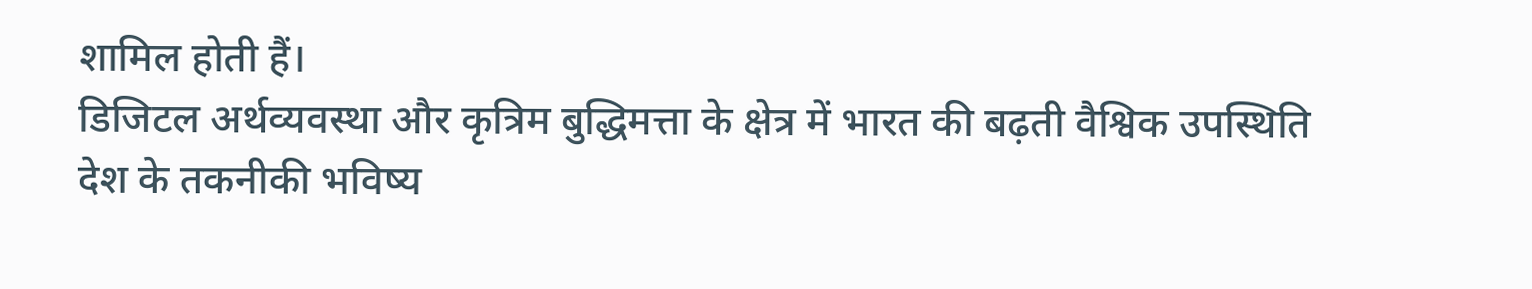शामिल होती हैं।
डिजिटल अर्थव्यवस्था और कृत्रिम बुद्धिमत्ता के क्षेत्र में भारत की बढ़ती वैश्विक उपस्थिति देश के तकनीकी भविष्य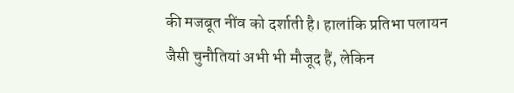की मजबूत नींव को दर्शाती है। हालांकि प्रतिभा पलायन जैसी चुनौतियां अभी भी मौजूद हैं, लेकिन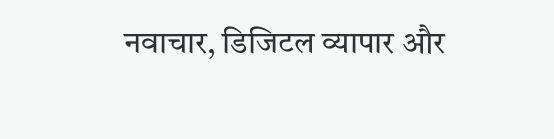नवाचार, डिजिटल व्यापार और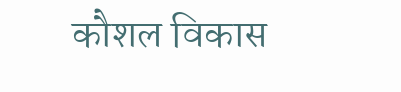कौशल विकास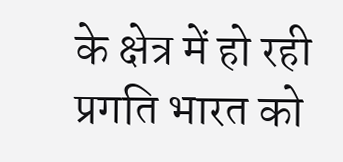के क्षेत्र में हो रही प्रगति भारत को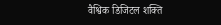वैश्विक डिजिटल शक्ति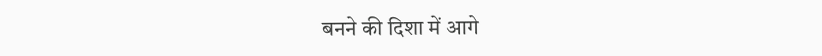बनने की दिशा में आगे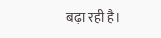बढ़ा रही है।